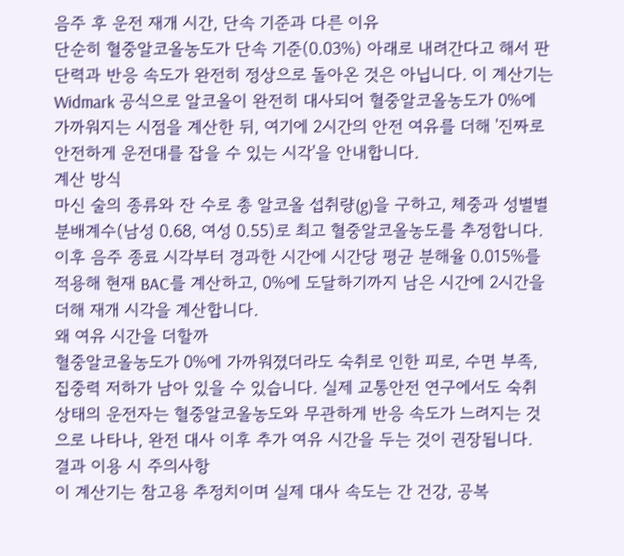음주 후 운전 재개 시간, 단속 기준과 다른 이유
단순히 혈중알코올농도가 단속 기준(0.03%) 아래로 내려간다고 해서 판단력과 반응 속도가 완전히 정상으로 돌아온 것은 아닙니다. 이 계산기는 Widmark 공식으로 알코올이 완전히 대사되어 혈중알코올농도가 0%에 가까워지는 시점을 계산한 뒤, 여기에 2시간의 안전 여유를 더해 '진짜로 안전하게 운전대를 잡을 수 있는 시각'을 안내합니다.
계산 방식
마신 술의 종류와 잔 수로 총 알코올 섭취량(g)을 구하고, 체중과 성별별 분배계수(남성 0.68, 여성 0.55)로 최고 혈중알코올농도를 추정합니다. 이후 음주 종료 시각부터 경과한 시간에 시간당 평균 분해율 0.015%를 적용해 현재 BAC를 계산하고, 0%에 도달하기까지 남은 시간에 2시간을 더해 재개 시각을 계산합니다.
왜 여유 시간을 더할까
혈중알코올농도가 0%에 가까워졌더라도 숙취로 인한 피로, 수면 부족, 집중력 저하가 남아 있을 수 있습니다. 실제 교통안전 연구에서도 숙취 상태의 운전자는 혈중알코올농도와 무관하게 반응 속도가 느려지는 것으로 나타나, 완전 대사 이후 추가 여유 시간을 두는 것이 권장됩니다.
결과 이용 시 주의사항
이 계산기는 참고용 추정치이며 실제 대사 속도는 간 건강, 공복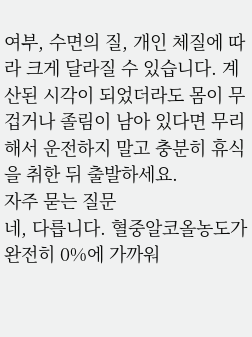여부, 수면의 질, 개인 체질에 따라 크게 달라질 수 있습니다. 계산된 시각이 되었더라도 몸이 무겁거나 졸림이 남아 있다면 무리해서 운전하지 말고 충분히 휴식을 취한 뒤 출발하세요.
자주 묻는 질문
네, 다릅니다. 혈중알코올농도가 완전히 0%에 가까워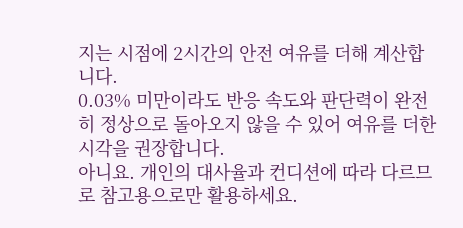지는 시점에 2시간의 안전 여유를 더해 계산합니다.
0.03% 미만이라도 반응 속도와 판단력이 완전히 정상으로 돌아오지 않을 수 있어 여유를 더한 시각을 권장합니다.
아니요. 개인의 대사율과 컨디션에 따라 다르므로 참고용으로만 활용하세요.